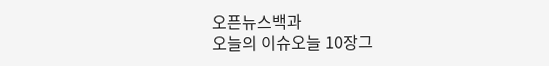오픈뉴스백과
오늘의 이슈오늘 10장그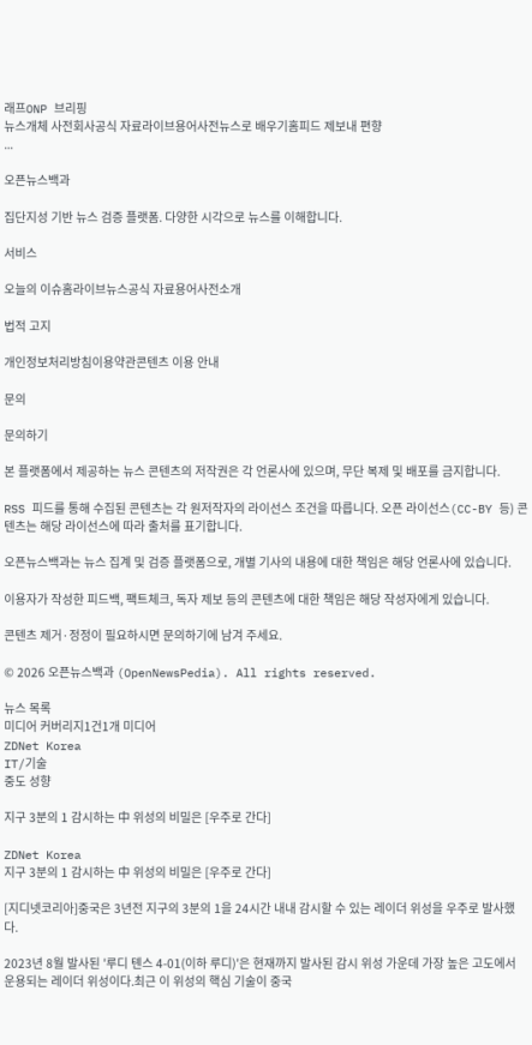래프ONP 브리핑
뉴스개체 사전회사공식 자료라이브용어사전뉴스로 배우기홈피드 제보내 편향
...

오픈뉴스백과

집단지성 기반 뉴스 검증 플랫폼. 다양한 시각으로 뉴스를 이해합니다.

서비스

오늘의 이슈홈라이브뉴스공식 자료용어사전소개

법적 고지

개인정보처리방침이용약관콘텐츠 이용 안내

문의

문의하기

본 플랫폼에서 제공하는 뉴스 콘텐츠의 저작권은 각 언론사에 있으며, 무단 복제 및 배포를 금지합니다.

RSS 피드를 통해 수집된 콘텐츠는 각 원저작자의 라이선스 조건을 따릅니다. 오픈 라이선스(CC-BY 등) 콘텐츠는 해당 라이선스에 따라 출처를 표기합니다.

오픈뉴스백과는 뉴스 집계 및 검증 플랫폼으로, 개별 기사의 내용에 대한 책임은 해당 언론사에 있습니다.

이용자가 작성한 피드백, 팩트체크, 독자 제보 등의 콘텐츠에 대한 책임은 해당 작성자에게 있습니다.

콘텐츠 제거·정정이 필요하시면 문의하기에 남겨 주세요.

© 2026 오픈뉴스백과 (OpenNewsPedia). All rights reserved.

뉴스 목록
미디어 커버리지1건1개 미디어
ZDNet Korea
IT/기술
중도 성향

지구 3분의 1 감시하는 中 위성의 비밀은 [우주로 간다]

ZDNet Korea
지구 3분의 1 감시하는 中 위성의 비밀은 [우주로 간다]

[지디넷코리아]중국은 3년전 지구의 3분의 1을 24시간 내내 감시할 수 있는 레이더 위성을 우주로 발사했다.

2023년 8월 발사된 '루디 톈스 4-01(이하 루디)'은 현재까지 발사된 감시 위성 가운데 가장 높은 고도에서 운용되는 레이더 위성이다.최근 이 위성의 핵심 기술이 중국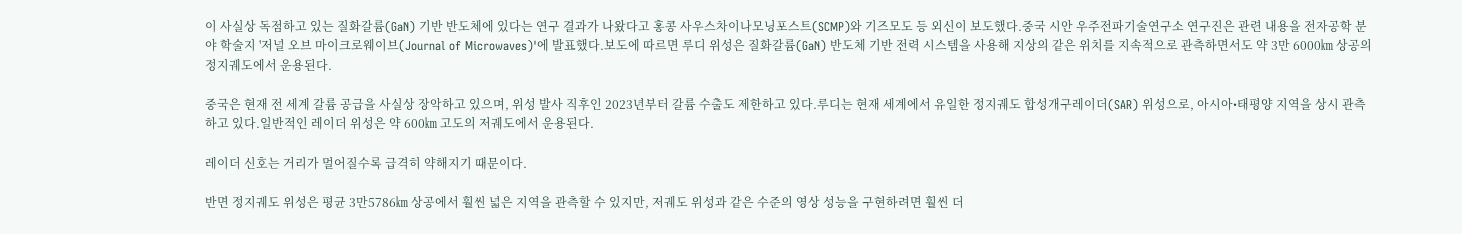이 사실상 독점하고 있는 질화갈륨(GaN) 기반 반도체에 있다는 연구 결과가 나왔다고 홍콩 사우스차이나모닝포스트(SCMP)와 기즈모도 등 외신이 보도했다.중국 시안 우주전파기술연구소 연구진은 관련 내용을 전자공학 분야 학술지 '저널 오브 마이크로웨이브(Journal of Microwaves)'에 발표했다.보도에 따르면 루디 위성은 질화갈륨(GaN) 반도체 기반 전력 시스템을 사용해 지상의 같은 위치를 지속적으로 관측하면서도 약 3만 6000㎞ 상공의 정지궤도에서 운용된다.

중국은 현재 전 세계 갈륨 공급을 사실상 장악하고 있으며, 위성 발사 직후인 2023년부터 갈륨 수출도 제한하고 있다.루디는 현재 세계에서 유일한 정지궤도 합성개구레이더(SAR) 위성으로, 아시아•태평양 지역을 상시 관측하고 있다.일반적인 레이더 위성은 약 600㎞ 고도의 저궤도에서 운용된다.

레이더 신호는 거리가 멀어질수록 급격히 약해지기 때문이다.

반면 정지궤도 위성은 평균 3만5786㎞ 상공에서 훨씬 넓은 지역을 관측할 수 있지만, 저궤도 위성과 같은 수준의 영상 성능을 구현하려면 훨씬 더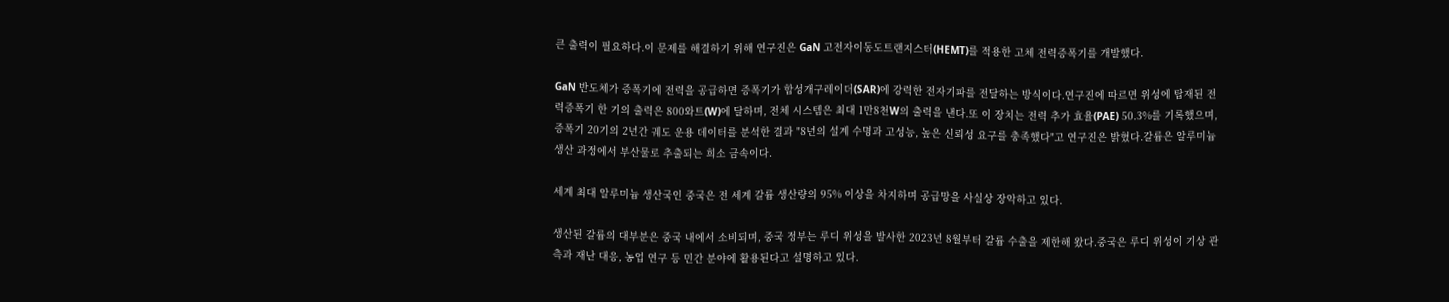큰 출력이 필요하다.이 문제를 해결하기 위해 연구진은 GaN 고전자이동도트랜지스터(HEMT)를 적용한 고체 전력증폭기를 개발했다.

GaN 반도체가 증폭기에 전력을 공급하면 증폭기가 합성개구레이더(SAR)에 강력한 전자기파를 전달하는 방식이다.연구진에 따르면 위성에 탑재된 전력증폭기 한 기의 출력은 800와트(W)에 달하며, 전체 시스템은 최대 1만8천W의 출력을 낸다.또 이 장치는 전력 추가 효율(PAE) 50.3%를 기록했으며, 증폭기 20기의 2년간 궤도 운용 데이터를 분석한 결과 "8년의 설계 수명과 고성능, 높은 신뢰성 요구를 충족했다"고 연구진은 밝혔다.갈륨은 알루미늄 생산 과정에서 부산물로 추출되는 희소 금속이다.

세계 최대 알루미늄 생산국인 중국은 전 세계 갈륨 생산량의 95% 이상을 차지하며 공급망을 사실상 장악하고 있다.

생산된 갈륨의 대부분은 중국 내에서 소비되며, 중국 정부는 루디 위성을 발사한 2023년 8월부터 갈륨 수출을 제한해 왔다.중국은 루디 위성이 기상 관측과 재난 대응, 농업 연구 등 민간 분야에 활용된다고 설명하고 있다.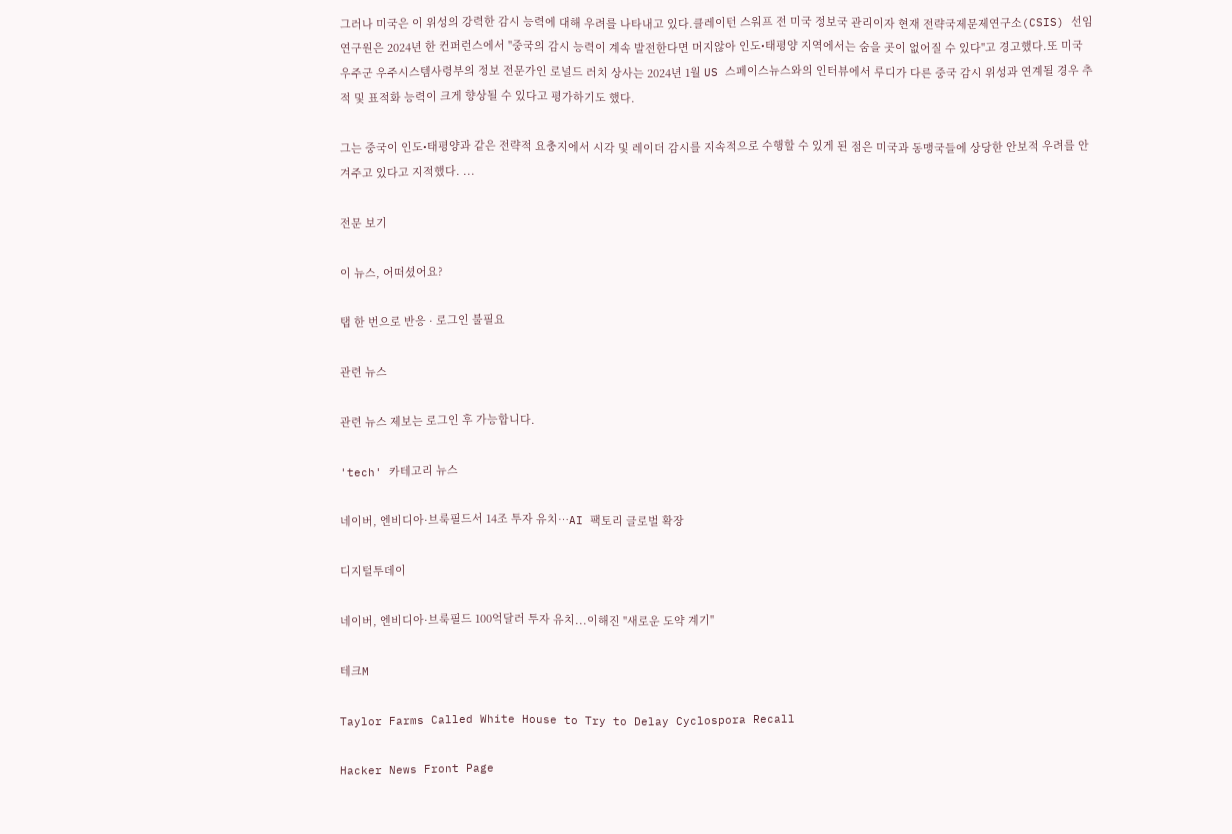그러나 미국은 이 위성의 강력한 감시 능력에 대해 우려를 나타내고 있다.클레이턴 스워프 전 미국 정보국 관리이자 현재 전략국제문제연구소(CSIS) 선임연구원은 2024년 한 컨퍼런스에서 "중국의 감시 능력이 계속 발전한다면 머지않아 인도•태평양 지역에서는 숨을 곳이 없어질 수 있다"고 경고했다.또 미국 우주군 우주시스템사령부의 정보 전문가인 로널드 러치 상사는 2024년 1월 US 스페이스뉴스와의 인터뷰에서 루디가 다른 중국 감시 위성과 연계될 경우 추적 및 표적화 능력이 크게 향상될 수 있다고 평가하기도 했다.

그는 중국이 인도•태평양과 같은 전략적 요충지에서 시각 및 레이더 감시를 지속적으로 수행할 수 있게 된 점은 미국과 동맹국들에 상당한 안보적 우려를 안겨주고 있다고 지적했다. ...

전문 보기

이 뉴스, 어떠셨어요?

탭 한 번으로 반응 · 로그인 불필요

관련 뉴스

관련 뉴스 제보는 로그인 후 가능합니다.

'tech' 카테고리 뉴스

네이버, 엔비디아·브룩필드서 14조 투자 유치…AI 팩토리 글로벌 확장

디지털투데이

네이버, 엔비디아·브룩필드 100억달러 투자 유치...이해진 "새로운 도약 계기"

테크M

Taylor Farms Called White House to Try to Delay Cyclospora Recall

Hacker News Front Page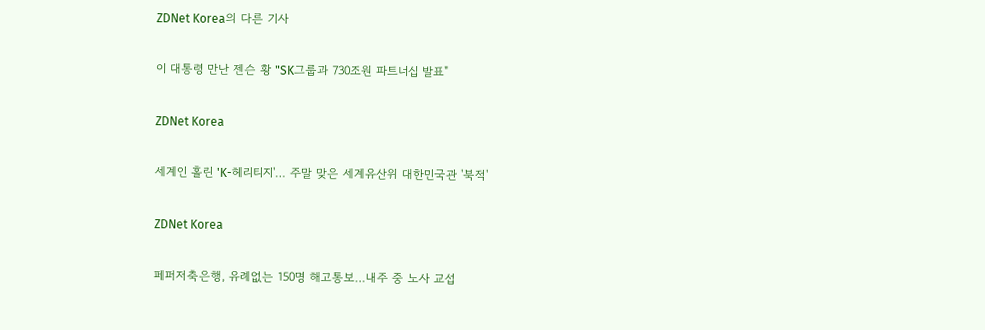ZDNet Korea의 다른 기사

이 대통령 만난 젠슨 황 "SK그룹과 730조원 파트너십 발표"

ZDNet Korea

세계인 홀린 'K-헤리티지'… 주말 맞은 세계유산위 대한민국관 '북적'

ZDNet Korea

페퍼저축은행, 유례없는 150명 해고통보…내주 중 노사 교섭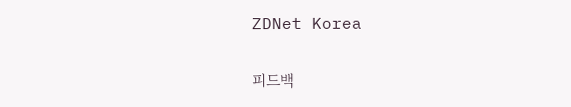ZDNet Korea

피드백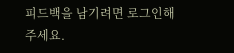피드백을 남기려면 로그인해 주세요.